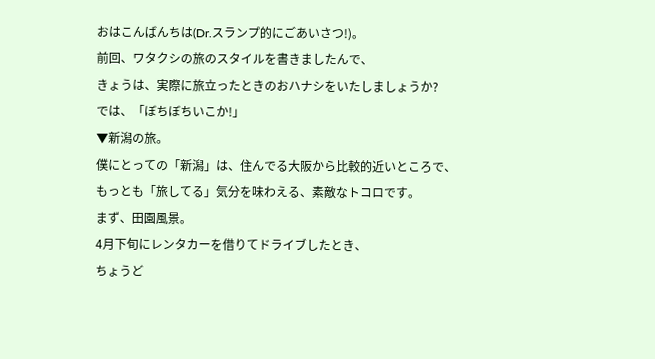おはこんばんちは(Dr.スランプ的にごあいさつ!)。
前回、ワタクシの旅のスタイルを書きましたんで、
きょうは、実際に旅立ったときのおハナシをいたしましょうか?
では、「ぼちぼちいこか!」
▼新潟の旅。
僕にとっての「新潟」は、住んでる大阪から比較的近いところで、
もっとも「旅してる」気分を味わえる、素敵なトコロです。
まず、田園風景。
4月下旬にレンタカーを借りてドライブしたとき、
ちょうど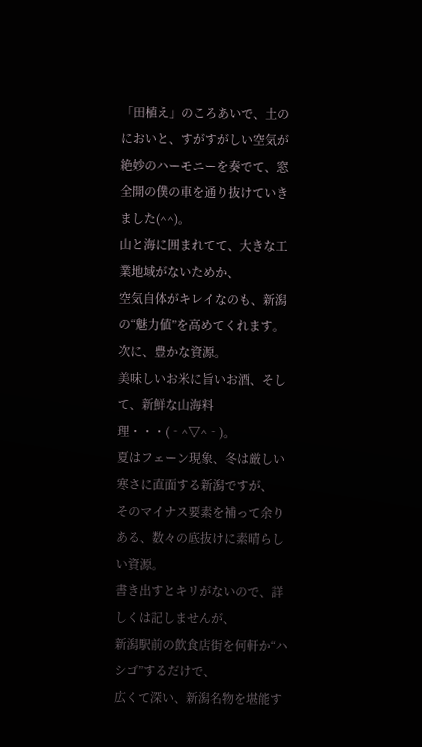「田植え」のころあいで、土のにおいと、すがすがしい空気が
絶妙のハーモニーを奏でて、窓全開の僕の車を通り抜けていきました(^^)。
山と海に囲まれてて、大きな工業地域がないためか、
空気自体がキレイなのも、新潟の“魅力値”を高めてくれます。
次に、豊かな資源。
美味しいお米に旨いお酒、そして、新鮮な山海料理・・・(‐^▽^‐)。
夏はフェーン現象、冬は厳しい寒さに直面する新潟ですが、
そのマイナス要素を補って余りある、数々の底抜けに素晴らしい資源。
書き出すとキリがないので、詳しくは記しませんが、
新潟駅前の飲食店街を何軒か“ハシゴ”するだけで、
広くて深い、新潟名物を堪能す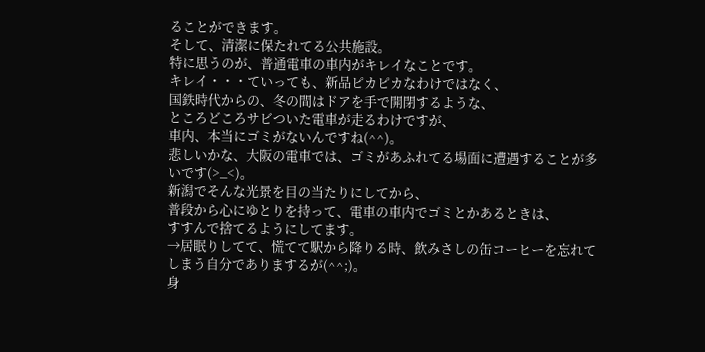ることができます。
そして、清潔に保たれてる公共施設。
特に思うのが、普通電車の車内がキレイなことです。
キレイ・・・ていっても、新品ピカピカなわけではなく、
国鉄時代からの、冬の間はドアを手で開閉するような、
ところどころサビついた電車が走るわけですが、
車内、本当にゴミがないんですね(^^)。
悲しいかな、大阪の電車では、ゴミがあふれてる場面に遭遇することが多いです(>_<)。
新潟でそんな光景を目の当たりにしてから、
普段から心にゆとりを持って、電車の車内でゴミとかあるときは、
すすんで捨てるようにしてます。
→居眠りしてて、慌てて駅から降りる時、飲みさしの缶コーヒーを忘れてしまう自分でありまするが(^^;)。
身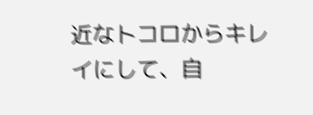近なトコロからキレイにして、自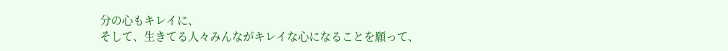分の心もキレイに、
そして、生きてる人々みんながキレイな心になることを願って、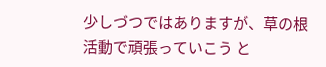少しづつではありますが、草の根活動で頑張っていこう と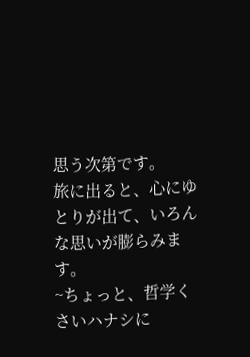思う次第です。
旅に出ると、心にゆとりが出て、いろんな思いが膨らみます。
~ちょっと、哲学くさいハナシに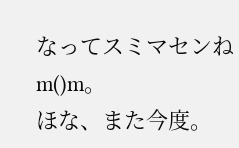なってスミマセンねm()m。
ほな、また今度。